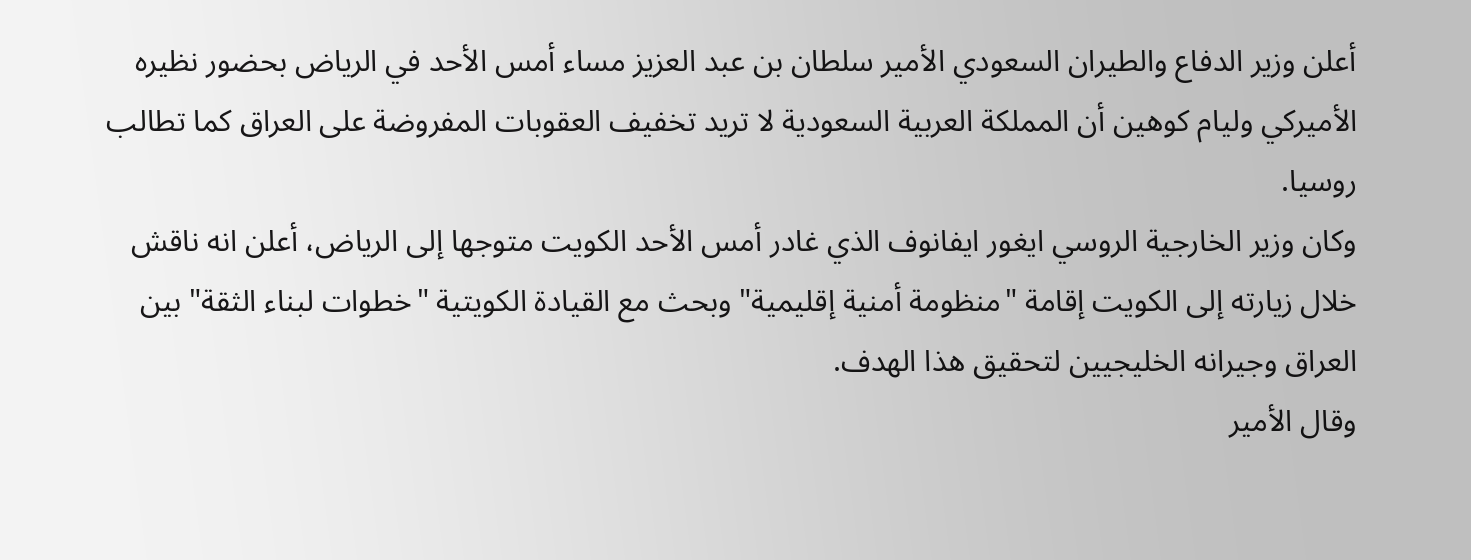أعلن وزير الدفاع والطيران السعودي الأمير سلطان بن عبد العزيز مساء أمس الأحد في الرياض بحضور نظيره الأميركي وليام كوهين أن المملكة العربية السعودية لا تريد تخفيف العقوبات المفروضة على العراق كما تطالب روسيا.
وكان وزير الخارجية الروسي ايغور ايفانوف الذي غادر أمس الأحد الكويت متوجها إلى الرياض، أعلن انه ناقش خلال زيارته إلى الكويت إقامة "منظومة أمنية إقليمية" وبحث مع القيادة الكويتية "خطوات لبناء الثقة" بين العراق وجيرانه الخليجيين لتحقيق هذا الهدف.
وقال الأمير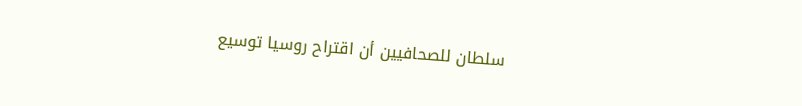سلطان للصحافيين أن اقتراح روسيا توسيع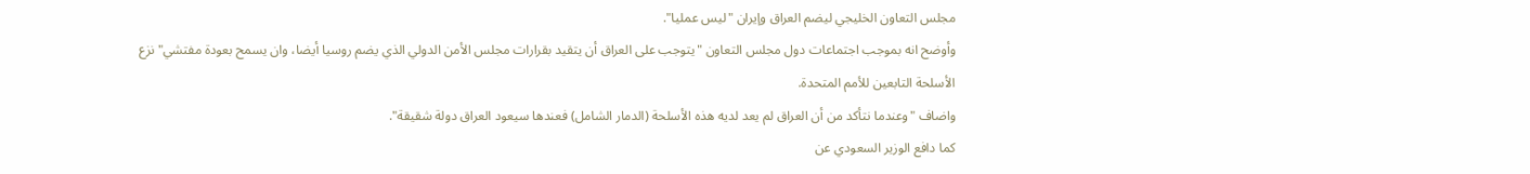مجلس التعاون الخليجي ليضم العراق وإيران "ليس عمليا".
وأوضح انه بموجب اجتماعات دول مجلس التعاون "يتوجب على العراق أن يتقيد بقرارات مجلس الأمن الدولي الذي يضم روسيا أيضا، وان يسمح بعودة مفتشي" نزع الأسلحة التابعين للأمم المتحدة.
واضاف "وعندما نتأكد من أن العراق لم يعد لديه هذه الأسلحة (الدمار الشامل) فعندها سيعود العراق دولة شقيقة".
كما دافع الوزير السعودي عن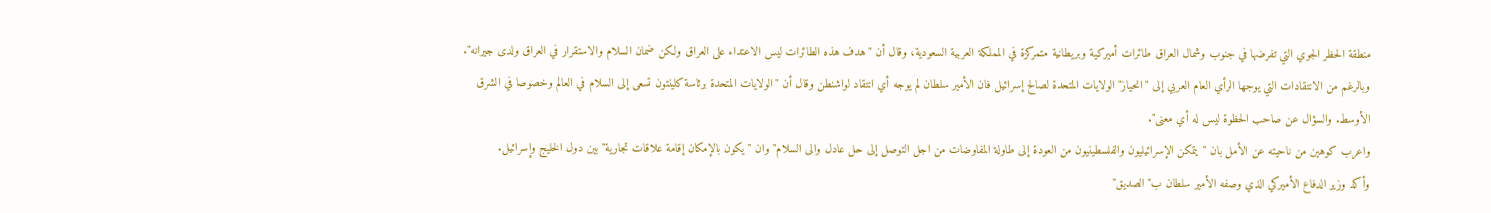منطقة الحظر الجوي التي تفرضها في جنوب وشمال العراق طائرات أميركية وبريطانية متمركزة في المملكة العربية السعودية، وقال أن "هدف هذه الطائرات ليس الاعتداء على العراق ولكن ضمان السلام والاستقرار في العراق ولدى جيرانه".
وبالرغم من الانتقادات التي يوجها الرأي العام العربي إلى "انحياز" الولايات المتحدة لصالح إسرائيل فان الأمير سلطان لم يوجه أي انتقاد لواشنطن وقال أن "الولايات المتحدة برئاسة كلينتون تسعى إلى السلام في العالم وخصوصا في الشرق الأوسط. والسؤال عن صاحب الحظوة ليس له أي معنى".
واعرب كوهين من ناحيته عن الأمل بان "يتمكن الإسرائيليون والفلسطينيون من العودة إلى طاولة المفاوضات من اجل التوصل إلى حل عادل والى السلام" وان "يكون بالإمكان إقامة علاقات تجارية" بين دول الخليج وإسرائيل.
وأكد وزير الدفاع الأميركي الذي وصفه الأمير سلطان ب"الصديق"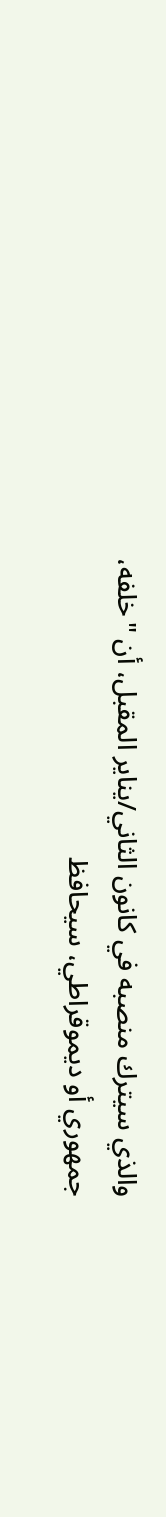والذي سيترك منصبه في كانون الثاني/يناير المقبل، أن "خلفه، جمهوري أو ديموقراطي، سيحافظ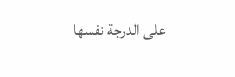على الدرجة نفسها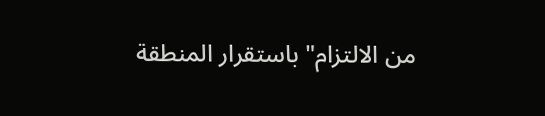من الالتزام" باستقرار المنطقة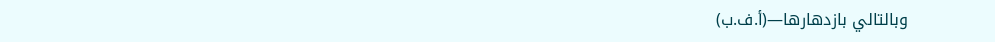وبالتالي بازدهارها—(أ.ف.ب)